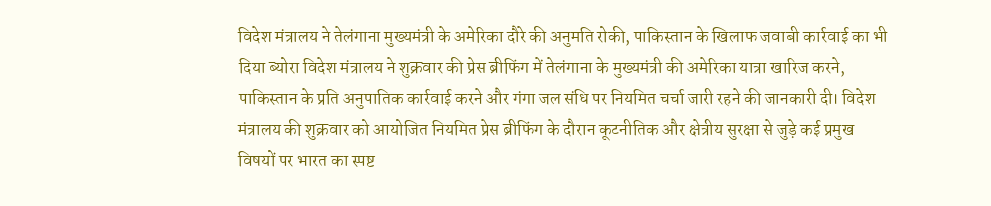विदेश मंत्रालय ने तेलंगाना मुख्यमंत्री के अमेरिका दौरे की अनुमति रोकी, पाकिस्तान के खिलाफ जवाबी कार्रवाई का भी दिया ब्योरा विदेश मंत्रालय ने शुक्रवार की प्रेस ब्रीफिंग में तेलंगाना के मुख्यमंत्री की अमेरिका यात्रा खारिज करने, पाकिस्तान के प्रति अनुपातिक कार्रवाई करने और गंगा जल संधि पर नियमित चर्चा जारी रहने की जानकारी दी। विदेश मंत्रालय की शुक्रवार को आयोजित नियमित प्रेस ब्रीफिंग के दौरान कूटनीतिक और क्षेत्रीय सुरक्षा से जुड़े कई प्रमुख विषयों पर भारत का स्पष्ट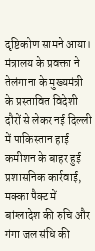दृष्टिकोण सामने आया। मंत्रालय के प्रवक्ता ने तेलंगाना के मुख्यमंत्री के प्रस्तावित विदेशी दौरों से लेकर नई दिल्ली में पाकिस्तान हाई कमीशन के बाहर हुई प्रशासनिक कार्रवाई, मक्का पैक्ट में बांग्लादेश की रुचि और गंगा जल संधि की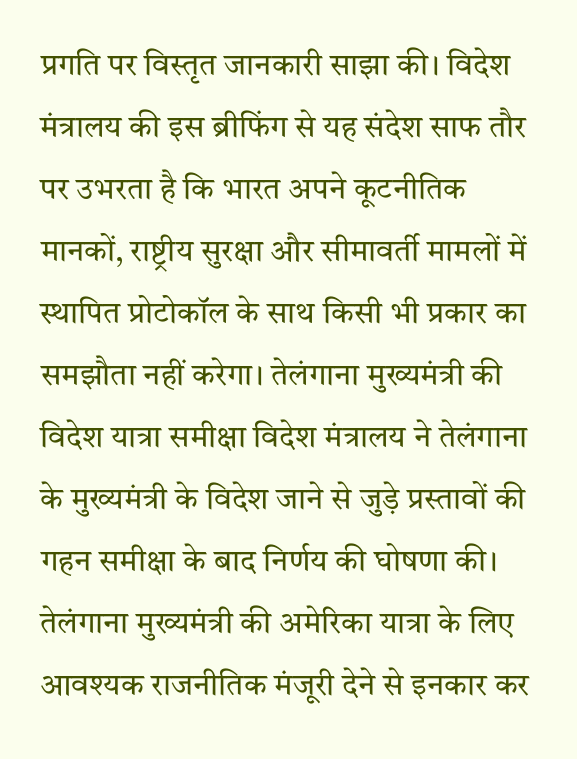प्रगति पर विस्तृत जानकारी साझा की। विदेश मंत्रालय की इस ब्रीफिंग से यह संदेश साफ तौर पर उभरता है कि भारत अपने कूटनीतिक मानकों, राष्ट्रीय सुरक्षा और सीमावर्ती मामलों में स्थापित प्रोटोकॉल के साथ किसी भी प्रकार का समझौता नहीं करेगा। तेलंगाना मुख्यमंत्री की विदेश यात्रा समीक्षा विदेश मंत्रालय ने तेलंगाना के मुख्यमंत्री के विदेश जाने से जुड़े प्रस्तावों की गहन समीक्षा के बाद निर्णय की घोषणा की। तेलंगाना मुख्यमंत्री की अमेरिका यात्रा के लिए आवश्यक राजनीतिक मंजूरी देने से इनकार कर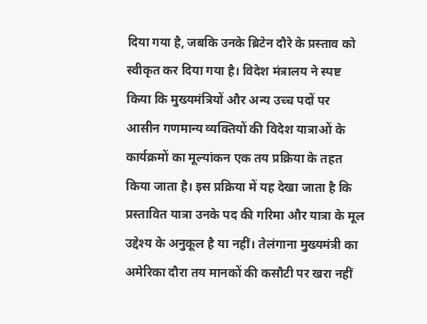दिया गया है, जबकि उनके ब्रिटेन दौरे के प्रस्ताव को स्वीकृत कर दिया गया है। विदेश मंत्रालय ने स्पष्ट किया कि मुख्यमंत्रियों और अन्य उच्च पदों पर आसीन गणमान्य व्यक्तियों की विदेश यात्राओं के कार्यक्रमों का मूल्यांकन एक तय प्रक्रिया के तहत किया जाता है। इस प्रक्रिया में यह देखा जाता है कि प्रस्तावित यात्रा उनके पद की गरिमा और यात्रा के मूल उद्देश्य के अनुकूल है या नहीं। तेलंगाना मुख्यमंत्री का अमेरिका दौरा तय मानकों की कसौटी पर खरा नहीं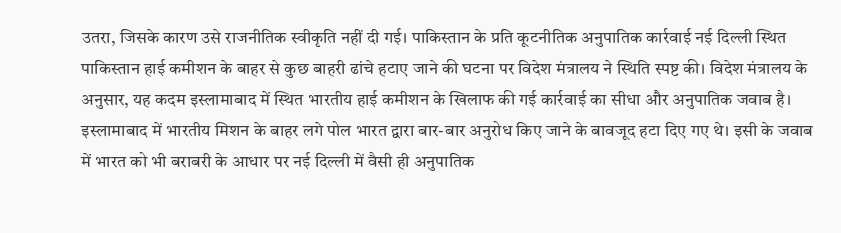उतरा, जिसके कारण उसे राजनीतिक स्वीकृति नहीं दी गई। पाकिस्तान के प्रति कूटनीतिक अनुपातिक कार्रवाई नई दिल्ली स्थित पाकिस्तान हाई कमीशन के बाहर से कुछ बाहरी ढांचे हटाए जाने की घटना पर विदेश मंत्रालय ने स्थिति स्पष्ट की। विदेश मंत्रालय के अनुसार, यह कदम इस्लामाबाद में स्थित भारतीय हाई कमीशन के खिलाफ की गई कार्रवाई का सीधा और अनुपातिक जवाब है। इस्लामाबाद में भारतीय मिशन के बाहर लगे पोल भारत द्वारा बार-बार अनुरोध किए जाने के बावजूद हटा दिए गए थे। इसी के जवाब में भारत को भी बराबरी के आधार पर नई दिल्ली में वैसी ही अनुपातिक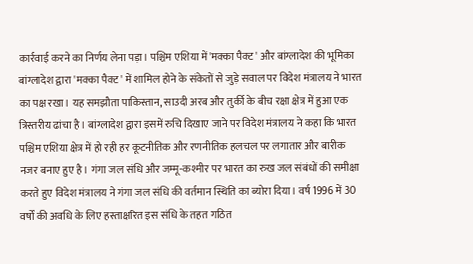कार्रवाई करने का निर्णय लेना पड़ा। पश्चिम एशिया में 'मक्का पैक्ट' और बांग्लादेश की भूमिका बांग्लादेश द्वारा 'मक्का पैक्ट' में शामिल होने के संकेतों से जुड़े सवाल पर विदेश मंत्रालय ने भारत का पक्ष रखा। यह समझौता पाकिस्तान, साउदी अरब और तुर्की के बीच रक्षा क्षेत्र में हुआ एक त्रिस्तरीय ढांचा है। बांग्लादेश द्वारा इसमें रुचि दिखाए जाने पर विदेश मंत्रालय ने कहा कि भारत पश्चिम एशिया क्षेत्र में हो रही हर कूटनीतिक और रणनीतिक हलचल पर लगातार और बारीक नजर बनाए हुए है। गंगा जल संधि और जम्मू-कश्मीर पर भारत का रुख जल संबंधों की समीक्षा करते हुए विदेश मंत्रालय ने गंगा जल संधि की वर्तमान स्थिति का ब्योरा दिया। वर्ष 1996 में 30 वर्षों की अवधि के लिए हस्ताक्षरित इस संधि के तहत गठित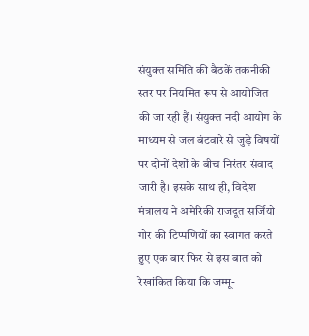संयुक्त समिति की बैठकें तकनीकी स्तर पर नियमित रूप से आयोजित की जा रही हैं। संयुक्त नदी आयोग के माध्यम से जल बंटवारे से जुड़े विषयों पर दोनों देशों के बीच निरंतर संवाद जारी है। इसके साथ ही, विदेश मंत्रालय ने अमेरिकी राजदूत सर्जियो गोर की टिप्पणियों का स्वागत करते हुए एक बार फिर से इस बात को रेखांकित किया कि जम्मू-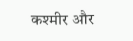कश्मीर और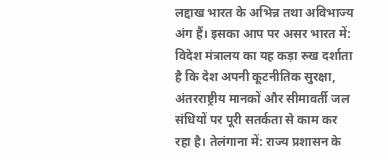लद्दाख भारत के अभिन्न तथा अविभाज्य अंग हैं। इसका आप पर असर भारत में: विदेश मंत्रालय का यह कड़ा रुख दर्शाता है कि देश अपनी कूटनीतिक सुरक्षा, अंतरराष्ट्रीय मानकों और सीमावर्ती जल संधियों पर पूरी सतर्कता से काम कर रहा है। तेलंगाना में: राज्य प्रशासन के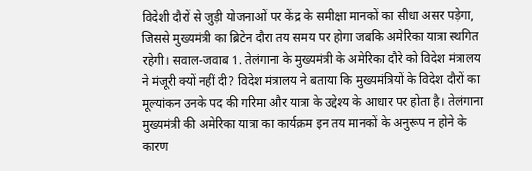विदेशी दौरों से जुड़ी योजनाओं पर केंद्र के समीक्षा मानकों का सीधा असर पड़ेगा, जिससे मुख्यमंत्री का ब्रिटेन दौरा तय समय पर होगा जबकि अमेरिका यात्रा स्थगित रहेगी। सवाल-जवाब 1. तेलंगाना के मुख्यमंत्री के अमेरिका दौरे को विदेश मंत्रालय ने मंजूरी क्यों नहीं दी? विदेश मंत्रालय ने बताया कि मुख्यमंत्रियों के विदेश दौरों का मूल्यांकन उनके पद की गरिमा और यात्रा के उद्देश्य के आधार पर होता है। तेलंगाना मुख्यमंत्री की अमेरिका यात्रा का कार्यक्रम इन तय मानकों के अनुरूप न होने के कारण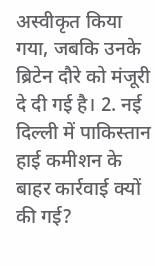अस्वीकृत किया गया, जबकि उनके ब्रिटेन दौरे को मंजूरी दे दी गई है। 2. नई दिल्ली में पाकिस्तान हाई कमीशन के बाहर कार्रवाई क्यों की गई?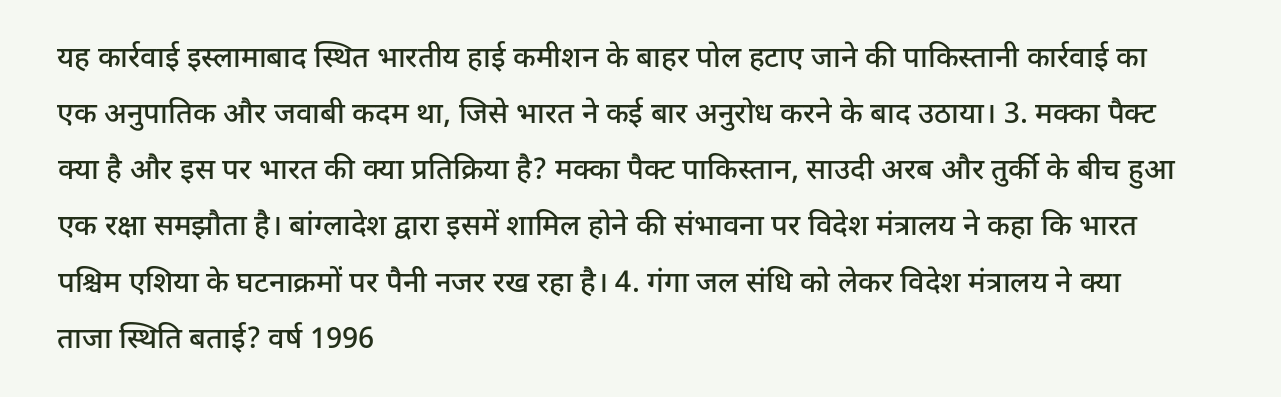यह कार्रवाई इस्लामाबाद स्थित भारतीय हाई कमीशन के बाहर पोल हटाए जाने की पाकिस्तानी कार्रवाई का एक अनुपातिक और जवाबी कदम था, जिसे भारत ने कई बार अनुरोध करने के बाद उठाया। 3. मक्का पैक्ट क्या है और इस पर भारत की क्या प्रतिक्रिया है? मक्का पैक्ट पाकिस्तान, साउदी अरब और तुर्की के बीच हुआ एक रक्षा समझौता है। बांग्लादेश द्वारा इसमें शामिल होने की संभावना पर विदेश मंत्रालय ने कहा कि भारत पश्चिम एशिया के घटनाक्रमों पर पैनी नजर रख रहा है। 4. गंगा जल संधि को लेकर विदेश मंत्रालय ने क्या ताजा स्थिति बताई? वर्ष 1996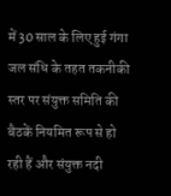में 30 साल के लिए हुई गंगा जल संधि के तहत तकनीकी स्तर पर संयुक्त समिति की बैठकें नियमित रूप से हो रही हैं और संयुक्त नदी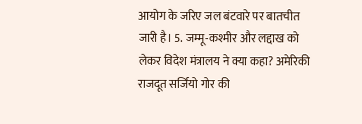आयोग के जरिए जल बंटवारे पर बातचीत जारी है। 5. जम्मू-कश्मीर और लद्दाख को लेकर विदेश मंत्रालय ने क्या कहा? अमेरिकी राजदूत सर्जियो गोर की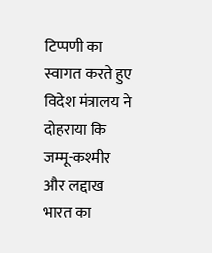टिप्पणी का स्वागत करते हुए विदेश मंत्रालय ने दोहराया कि जम्मू-कश्मीर और लद्दाख भारत का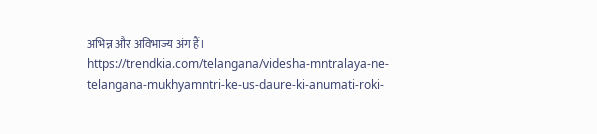अभिन्न और अविभाज्य अंग हैं। https://trendkia.com/telangana/videsha-mntralaya-ne-telangana-mukhyamntri-ke-us-daure-ki-anumati-roki-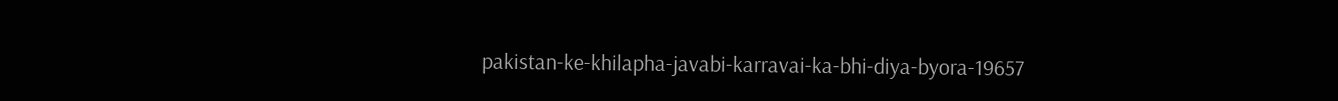pakistan-ke-khilapha-javabi-karravai-ka-bhi-diya-byora-19657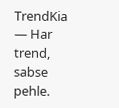TrendKia — Har trend, sabse pehle.